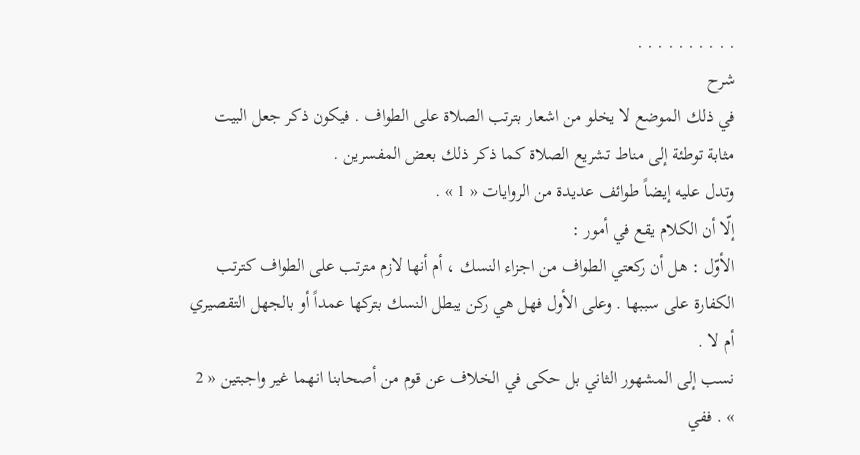. . . . . . . . . .
شرح
في ذلك الموضع لا يخلو من اشعار بترتب الصلاة على الطواف . فيكون ذكر جعل البيت مثابة توطئة إلى مناط تشريع الصلاة كما ذكر ذلك بعض المفسرين .
وتدل عليه إيضاً طوائف عديدة من الروايات « 1 » .
إلّا أن الكلام يقع في أمور :
الأوّل : هل أن ركعتي الطواف من اجزاء النسك ، أم أنها لازم مترتب على الطواف كترتب الكفارة على سببها . وعلى الأول فهل هي ركن يبطل النسك بتركها عمداً أو بالجهل التقصيري أم لا .
نسب إلى المشهور الثاني بل حكى في الخلاف عن قوم من أصحابنا انهما غير واجبتين « 2 » . ففي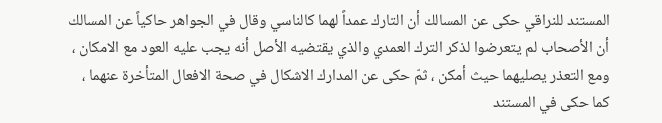المستند للنراقي حكى عن المسالك أن التارك عمداً لهما كالناسي وقال في الجواهر حاكياً عن المسالك أن الأصحاب لم يتعرضوا لذكر الترك العمدي والذي يقتضيه الأصل أنه يجب عليه العود مع الامكان ، ومع التعذر يصليهما حيث أمكن ، ثمّ حكى عن المدارك الاشكال في صحة الافعال المتأخرة عنهما ، كما حكى في المستند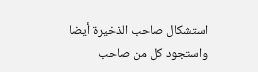استشكال صاحب الذخيرة أيضا واستجود كل من صاحب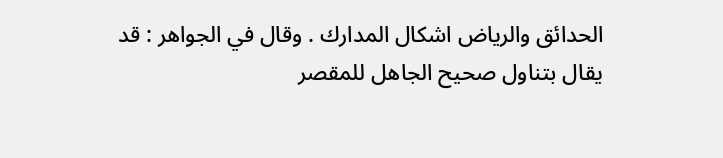الحدائق والرياض اشكال المدارك . وقال في الجواهر : قد يقال بتناول صحيح الجاهل للمقصر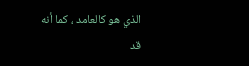الذي هو كالعامد ، كما أنه قد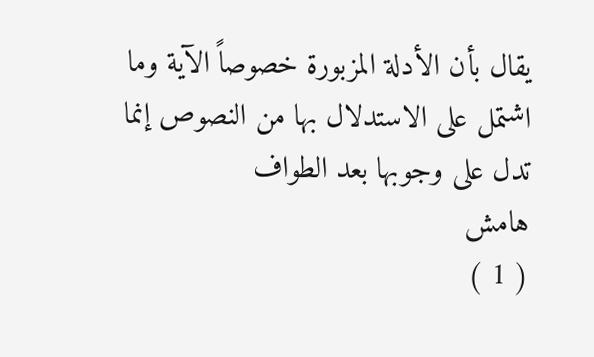يقال بأن الأدلة المزبورة خصوصاً الآية وما اشتمل على الاستدلال بها من النصوص إنما تدل على وجوبها بعد الطواف
هامش
( 1 )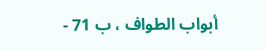أبواب الطواف ، ب 71 -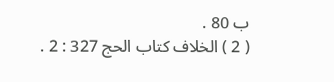ب 80 .
( 2 ) الخلاف كتاب الحج 327 : 2 .